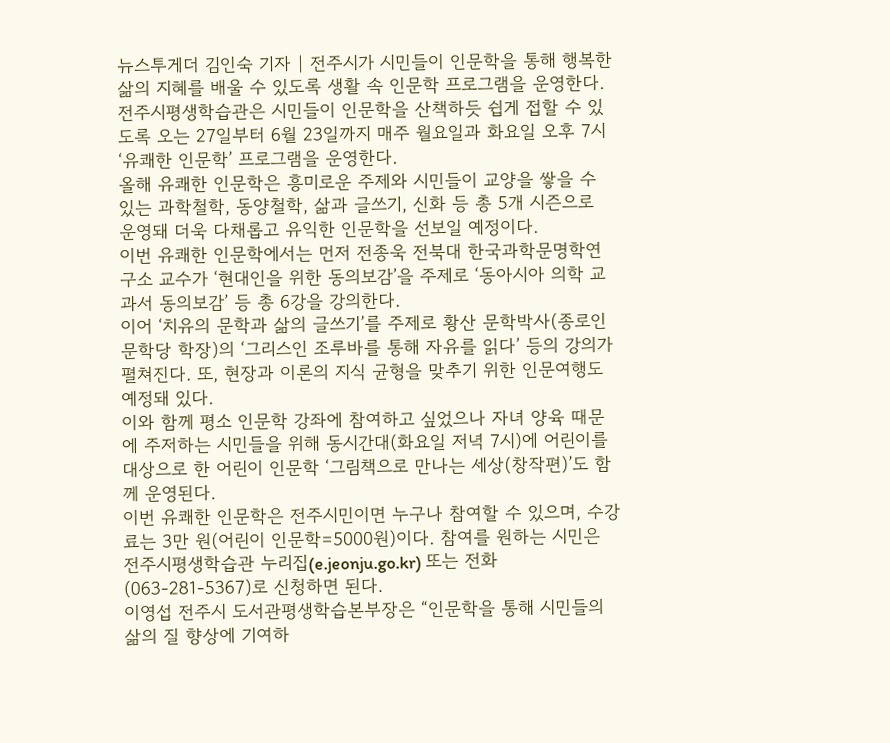뉴스투게더 김인숙 기자 | 전주시가 시민들이 인문학을 통해 행복한 삶의 지혜를 배울 수 있도록 생활 속 인문학 프로그램을 운영한다.
전주시평생학습관은 시민들이 인문학을 산책하듯 쉽게 접할 수 있도록 오는 27일부터 6월 23일까지 매주 월요일과 화요일 오후 7시 ‘유쾌한 인문학’ 프로그램을 운영한다.
올해 유쾌한 인문학은 흥미로운 주제와 시민들이 교양을 쌓을 수 있는 과학철학, 동양철학, 삶과 글쓰기, 신화 등 총 5개 시즌으로 운영돼 더욱 다채롭고 유익한 인문학을 선보일 예정이다.
이번 유쾌한 인문학에서는 먼저 전종욱 전북대 한국과학문명학연구소 교수가 ‘현대인을 위한 동의보감’을 주제로 ‘동아시아 의학 교과서 동의보감’ 등 총 6강을 강의한다.
이어 ‘치유의 문학과 삶의 글쓰기’를 주제로 황산 문학박사(종로인문학당 학장)의 ‘그리스인 조루바를 통해 자유를 읽다’ 등의 강의가 펼쳐진다. 또, 현장과 이론의 지식 균형을 맞추기 위한 인문여행도 예정돼 있다.
이와 함께 평소 인문학 강좌에 참여하고 싶었으나 자녀 양육 때문에 주저하는 시민들을 위해 동시간대(화요일 저녁 7시)에 어린이를 대상으로 한 어린이 인문학 ‘그림책으로 만나는 세상(창작편)’도 함께 운영된다.
이번 유쾌한 인문학은 전주시민이면 누구나 참여할 수 있으며, 수강료는 3만 원(어린이 인문학=5000원)이다. 참여를 원하는 시민은 전주시평생학습관 누리집(e.jeonju.go.kr) 또는 전화(063-281-5367)로 신청하면 된다.
이영섭 전주시 도서관평생학습본부장은 “인문학을 통해 시민들의 삶의 질 향상에 기여하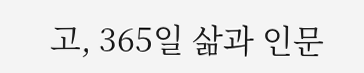고, 365일 삶과 인문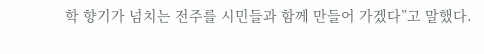학 향기가 넘치는 전주를 시민들과 함께 만들어 가겠다”고 말했다.